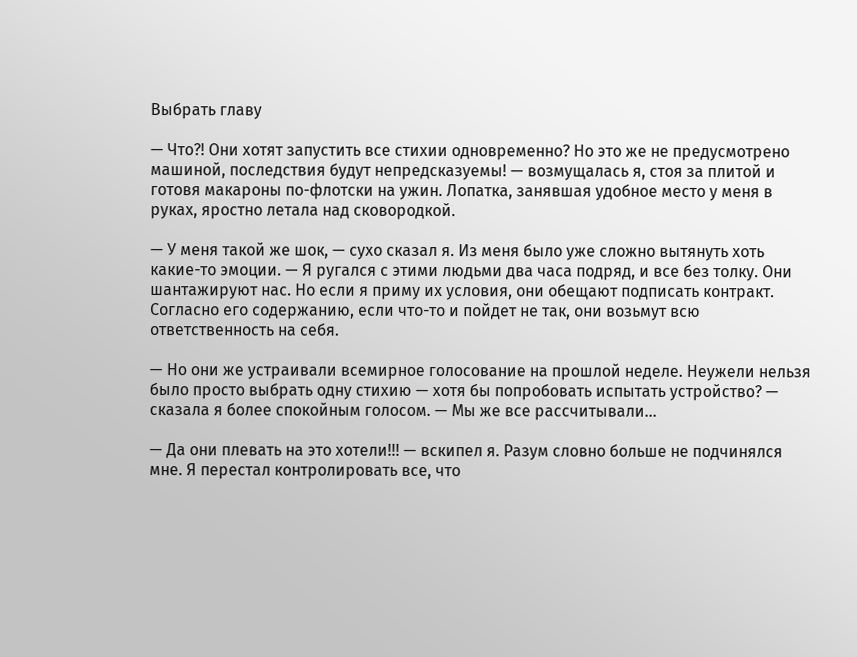Выбрать главу

— Что?! Они хотят запустить все стихии одновременно? Но это же не предусмотрено машиной, последствия будут непредсказуемы! — возмущалась я, стоя за плитой и готовя макароны по-флотски на ужин. Лопатка, занявшая удобное место у меня в руках, яростно летала над сковородкой.

— У меня такой же шок, — сухо сказал я. Из меня было уже сложно вытянуть хоть какие-то эмоции. — Я ругался с этими людьми два часа подряд, и все без толку. Они шантажируют нас. Но если я приму их условия, они обещают подписать контракт. Согласно его содержанию, если что-то и пойдет не так, они возьмут всю ответственность на себя.

— Но они же устраивали всемирное голосование на прошлой неделе. Неужели нельзя было просто выбрать одну стихию — хотя бы попробовать испытать устройство? — сказала я более спокойным голосом. — Мы же все рассчитывали...

— Да они плевать на это хотели!!! — вскипел я. Разум словно больше не подчинялся мне. Я перестал контролировать все, что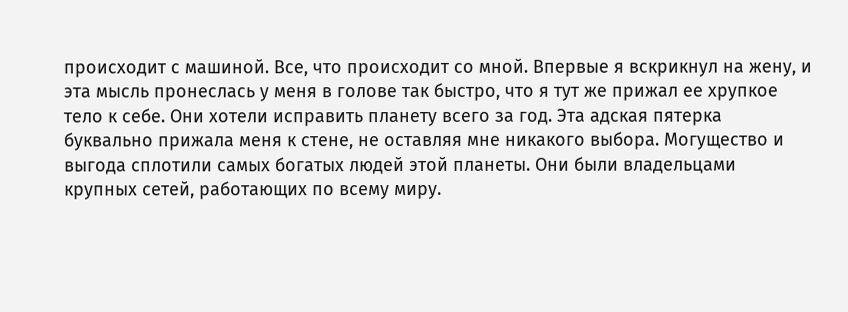происходит с машиной. Все, что происходит со мной. Впервые я вскрикнул на жену, и эта мысль пронеслась у меня в голове так быстро, что я тут же прижал ее хрупкое тело к себе. Они хотели исправить планету всего за год. Эта адская пятерка буквально прижала меня к стене, не оставляя мне никакого выбора. Могущество и выгода сплотили самых богатых людей этой планеты. Они были владельцами крупных сетей, работающих по всему миру.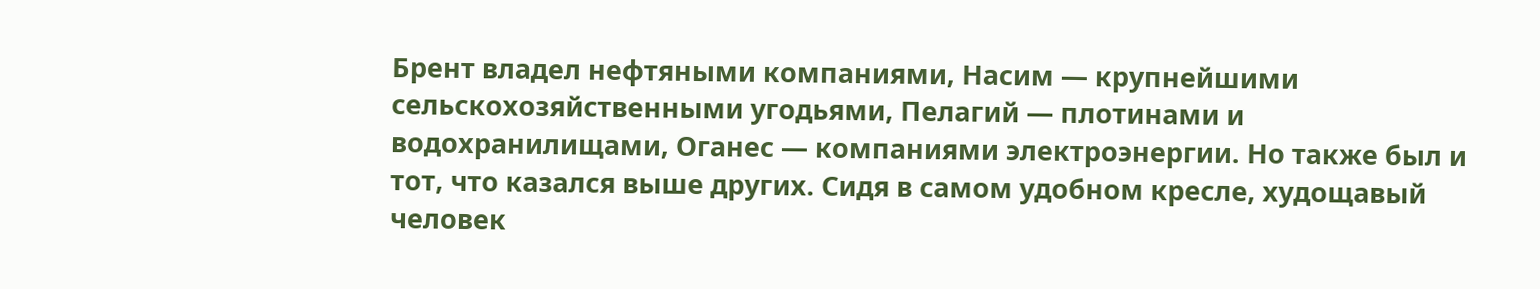Брент владел нефтяными компаниями, Насим — крупнейшими сельскохозяйственными угодьями, Пелагий — плотинами и водохранилищами, Оганес — компаниями электроэнергии. Но также был и тот, что казался выше других. Сидя в самом удобном кресле, худощавый человек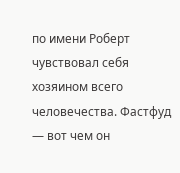по имени Роберт чувствовал себя хозяином всего человечества. Фастфуд — вот чем он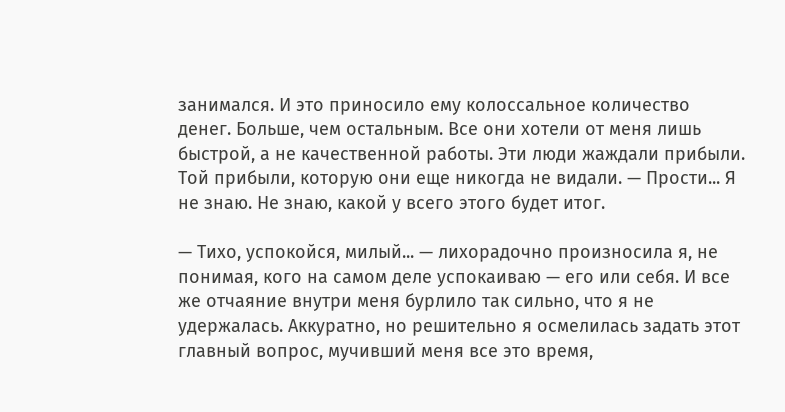занимался. И это приносило ему колоссальное количество денег. Больше, чем остальным. Все они хотели от меня лишь быстрой, а не качественной работы. Эти люди жаждали прибыли. Той прибыли, которую они еще никогда не видали. — Прости... Я не знаю. Не знаю, какой у всего этого будет итог.

— Тихо, успокойся, милый... — лихорадочно произносила я, не понимая, кого на самом деле успокаиваю — его или себя. И все же отчаяние внутри меня бурлило так сильно, что я не удержалась. Аккуратно, но решительно я осмелилась задать этот главный вопрос, мучивший меня все это время,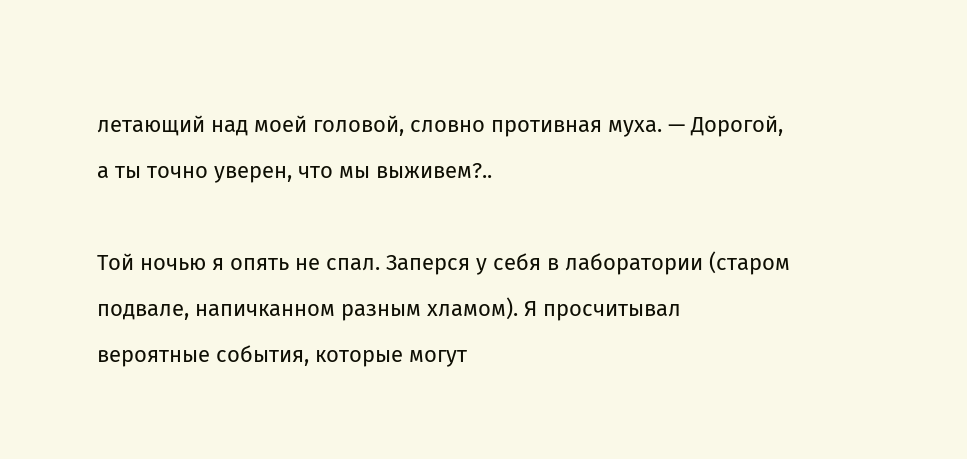летающий над моей головой, словно противная муха. — Дорогой, а ты точно уверен, что мы выживем?..

Той ночью я опять не спал. Заперся у себя в лаборатории (старом подвале, напичканном разным хламом). Я просчитывал вероятные события, которые могут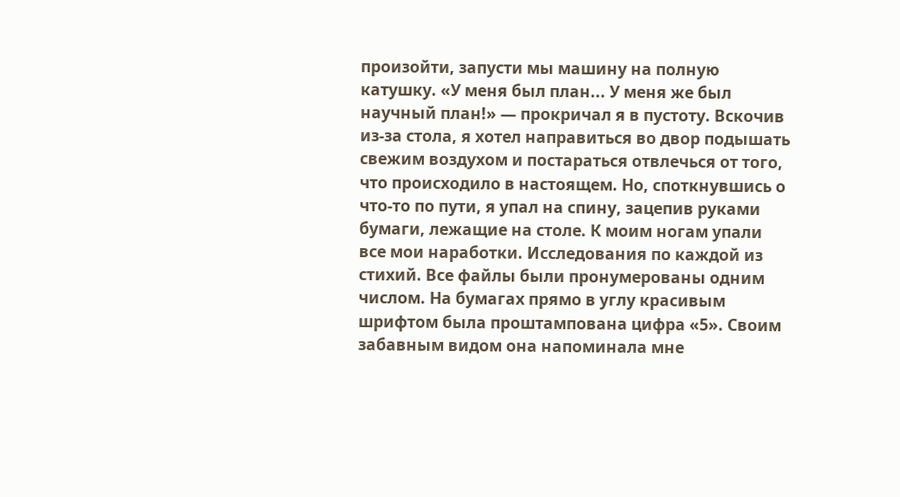произойти, запусти мы машину на полную катушку. «У меня был план... У меня же был научный план!» — прокричал я в пустоту. Вскочив из-за стола, я хотел направиться во двор подышать свежим воздухом и постараться отвлечься от того, что происходило в настоящем. Но, споткнувшись о что-то по пути, я упал на спину, зацепив руками бумаги, лежащие на столе. К моим ногам упали все мои наработки. Исследования по каждой из стихий. Все файлы были пронумерованы одним числом. На бумагах прямо в углу красивым шрифтом была проштампована цифра «5». Своим забавным видом она напоминала мне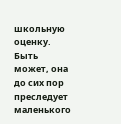школьную оценку. Быть может, она до сих пор преследует маленького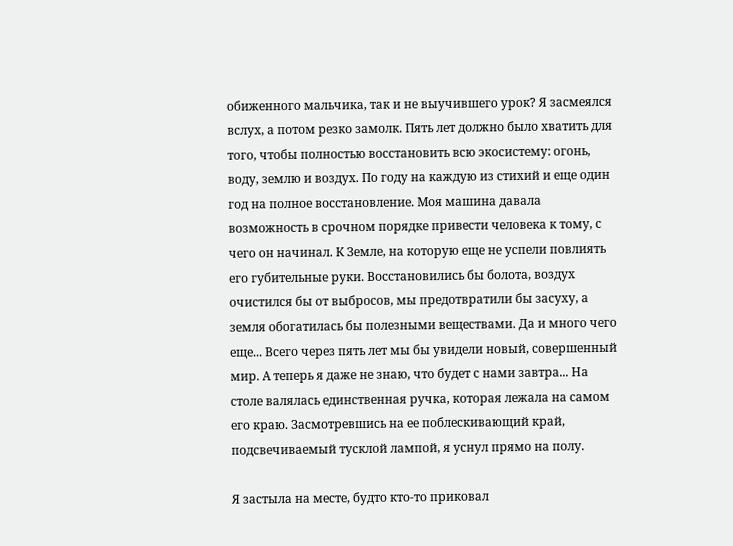обиженного мальчика, так и не выучившего урок? Я засмеялся вслух, а потом резко замолк. Пять лет должно было хватить для того, чтобы полностью восстановить всю экосистему: огонь, воду, землю и воздух. По году на каждую из стихий и еще один год на полное восстановление. Моя машина давала возможность в срочном порядке привести человека к тому, с чего он начинал. К Земле, на которую еще не успели повлиять его губительные руки. Восстановились бы болота, воздух очистился бы от выбросов, мы предотвратили бы засуху, а земля обогатилась бы полезными веществами. Да и много чего еще... Всего через пять лет мы бы увидели новый, совершенный мир. А теперь я даже не знаю, что будет с нами завтра... На столе валялась единственная ручка, которая лежала на самом его краю. Засмотревшись на ее поблескивающий край, подсвечиваемый тусклой лампой, я уснул прямо на полу.

Я застыла на месте, будто кто-то приковал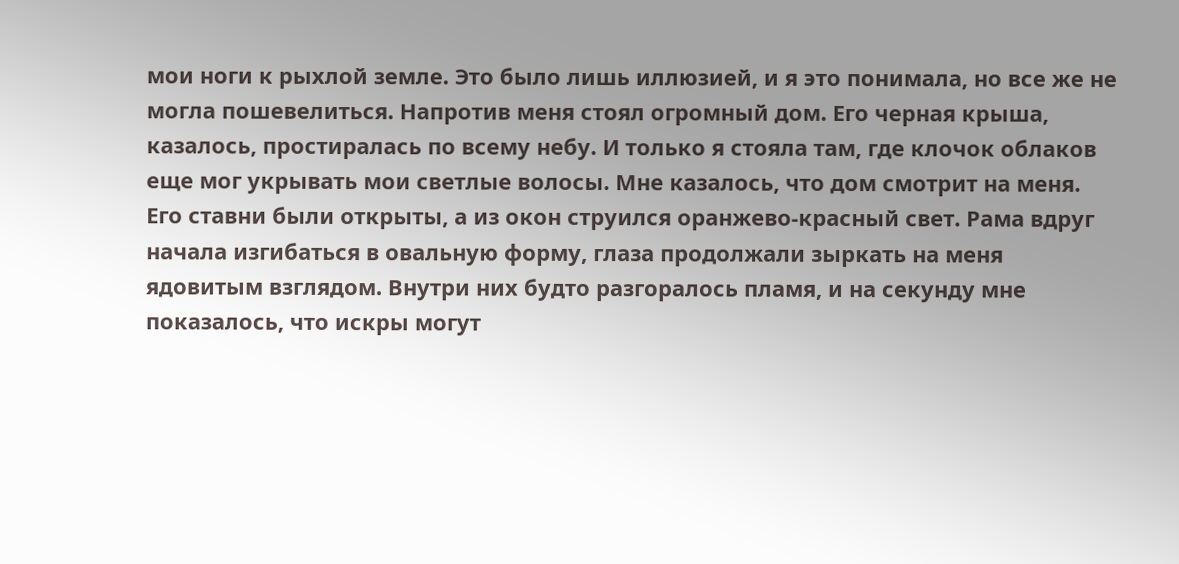мои ноги к рыхлой земле. Это было лишь иллюзией, и я это понимала, но все же не могла пошевелиться. Напротив меня стоял огромный дом. Его черная крыша, казалось, простиралась по всему небу. И только я стояла там, где клочок облаков еще мог укрывать мои светлые волосы. Мне казалось, что дом смотрит на меня. Его ставни были открыты, а из окон струился оранжево-красный свет. Рама вдруг начала изгибаться в овальную форму, глаза продолжали зыркать на меня ядовитым взглядом. Внутри них будто разгоралось пламя, и на секунду мне показалось, что искры могут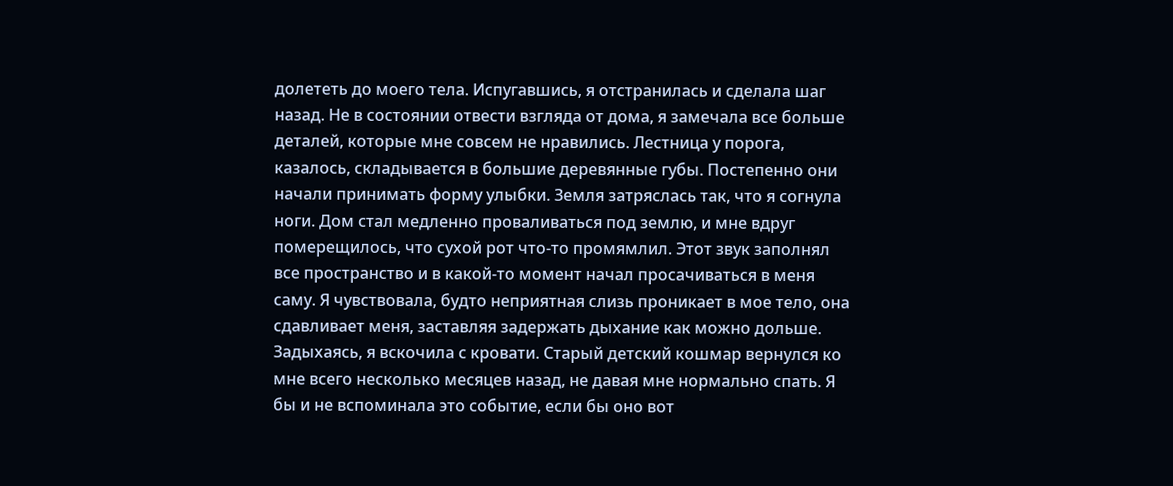долететь до моего тела. Испугавшись, я отстранилась и сделала шаг назад. Не в состоянии отвести взгляда от дома, я замечала все больше деталей, которые мне совсем не нравились. Лестница у порога, казалось, складывается в большие деревянные губы. Постепенно они начали принимать форму улыбки. Земля затряслась так, что я согнула ноги. Дом стал медленно проваливаться под землю, и мне вдруг померещилось, что сухой рот что-то промямлил. Этот звук заполнял все пространство и в какой-то момент начал просачиваться в меня саму. Я чувствовала, будто неприятная слизь проникает в мое тело, она сдавливает меня, заставляя задержать дыхание как можно дольше. Задыхаясь, я вскочила с кровати. Старый детский кошмар вернулся ко мне всего несколько месяцев назад, не давая мне нормально спать. Я бы и не вспоминала это событие, если бы оно вот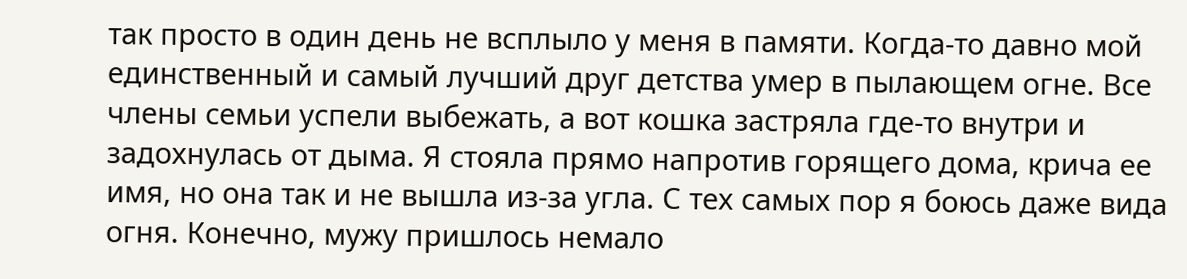так просто в один день не всплыло у меня в памяти. Когда-то давно мой единственный и самый лучший друг детства умер в пылающем огне. Все члены семьи успели выбежать, а вот кошка застряла где-то внутри и задохнулась от дыма. Я стояла прямо напротив горящего дома, крича ее имя, но она так и не вышла из-за угла. С тех самых пор я боюсь даже вида огня. Конечно, мужу пришлось немало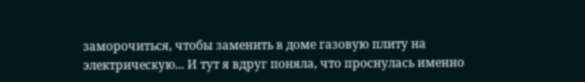заморочиться, чтобы заменить в доме газовую плиту на электрическую... И тут я вдруг поняла, что проснулась именно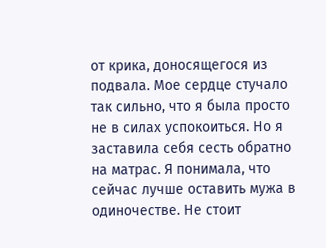от крика, доносящегося из подвала. Мое сердце стучало так сильно, что я была просто не в силах успокоиться. Но я заставила себя сесть обратно на матрас. Я понимала, что сейчас лучше оставить мужа в одиночестве. Не стоит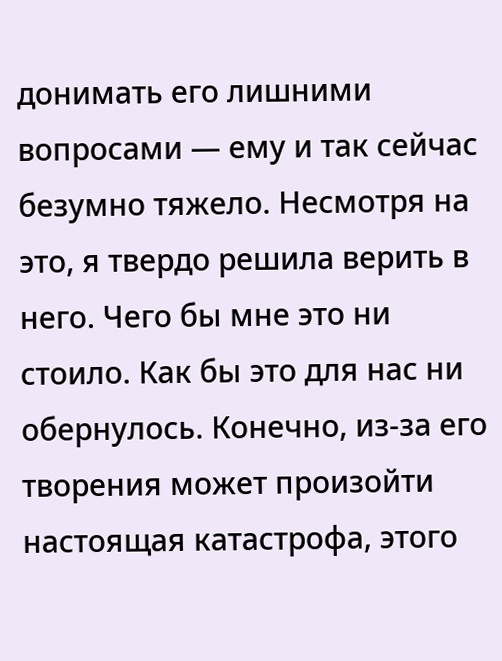донимать его лишними вопросами — ему и так сейчас безумно тяжело. Несмотря на это, я твердо решила верить в него. Чего бы мне это ни стоило. Как бы это для нас ни обернулось. Конечно, из-за его творения может произойти настоящая катастрофа, этого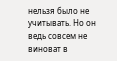нельзя было не учитывать. Но он ведь совсем не виноват в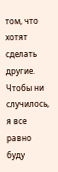том, что хотят сделать другие. Чтобы ни случилось, я все равно буду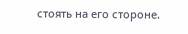стоять на его стороне.